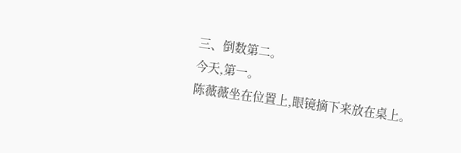三、倒数第二。
今天,第一。
陈薇薇坐在位置上,眼镜摘下来放在桌上。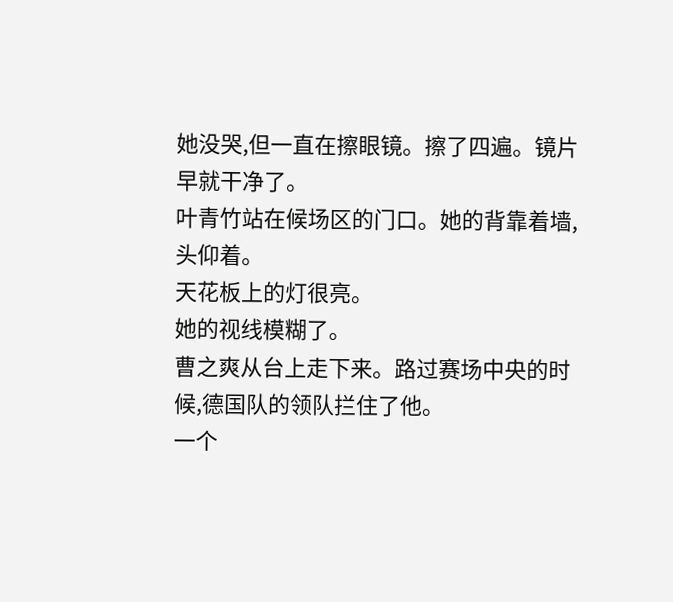她没哭,但一直在擦眼镜。擦了四遍。镜片早就干净了。
叶青竹站在候场区的门口。她的背靠着墙,头仰着。
天花板上的灯很亮。
她的视线模糊了。
曹之爽从台上走下来。路过赛场中央的时候,德国队的领队拦住了他。
一个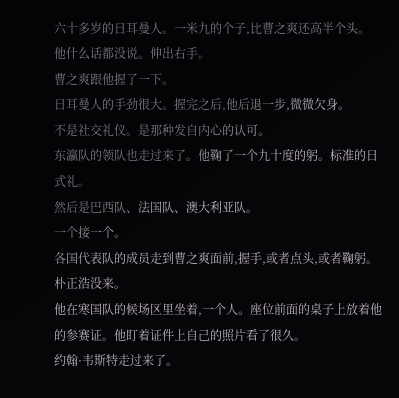六十多岁的日耳曼人。一米九的个子,比曹之爽还高半个头。
他什么话都没说。伸出右手。
曹之爽跟他握了一下。
日耳曼人的手劲很大。握完之后,他后退一步,微微欠身。
不是社交礼仪。是那种发自内心的认可。
东瀛队的领队也走过来了。他鞠了一个九十度的躬。标准的日式礼。
然后是巴西队、法国队、澳大利亚队。
一个接一个。
各国代表队的成员走到曹之爽面前,握手,或者点头,或者鞠躬。
朴正浩没来。
他在寒国队的候场区里坐着,一个人。座位前面的桌子上放着他的参赛证。他盯着证件上自己的照片看了很久。
约翰·韦斯特走过来了。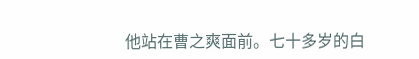他站在曹之爽面前。七十多岁的白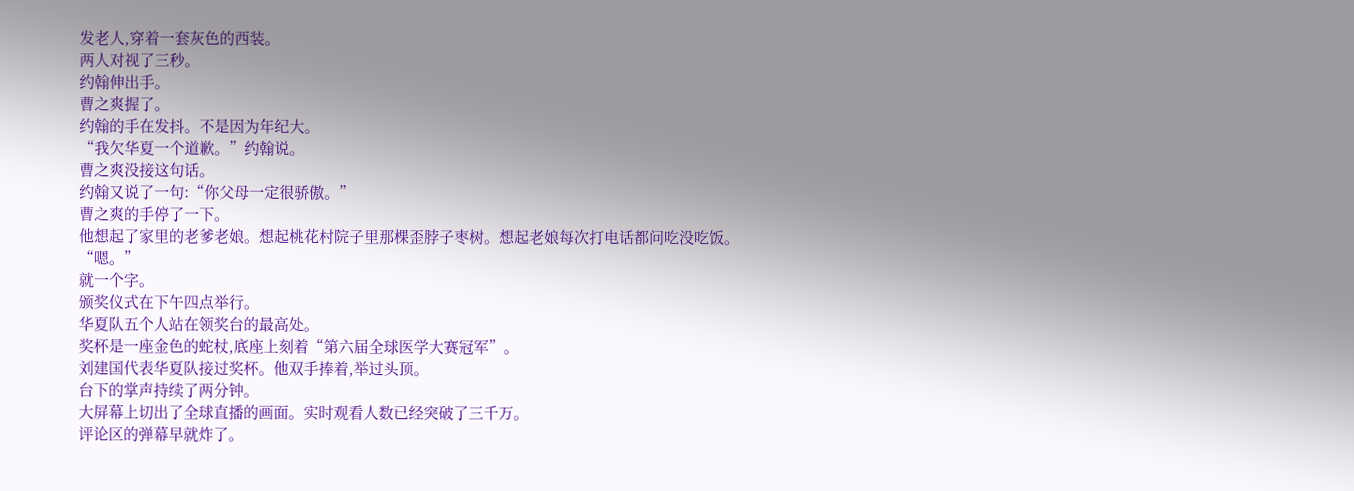发老人,穿着一套灰色的西装。
两人对视了三秒。
约翰伸出手。
曹之爽握了。
约翰的手在发抖。不是因为年纪大。
“我欠华夏一个道歉。”约翰说。
曹之爽没接这句话。
约翰又说了一句:“你父母一定很骄傲。”
曹之爽的手停了一下。
他想起了家里的老爹老娘。想起桃花村院子里那棵歪脖子枣树。想起老娘每次打电话都问吃没吃饭。
“嗯。”
就一个字。
颁奖仪式在下午四点举行。
华夏队五个人站在领奖台的最高处。
奖杯是一座金色的蛇杖,底座上刻着“第六届全球医学大赛冠军”。
刘建国代表华夏队接过奖杯。他双手捧着,举过头顶。
台下的掌声持续了两分钟。
大屏幕上切出了全球直播的画面。实时观看人数已经突破了三千万。
评论区的弹幕早就炸了。